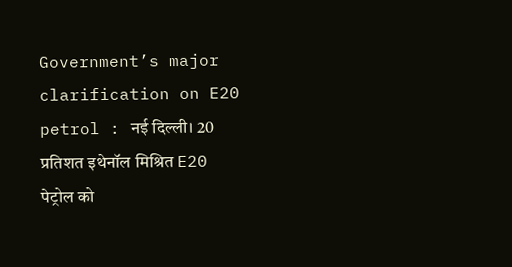Government’s major clarification on E20 petrol : नई दिल्ली। 20 प्रतिशत इथेनॉल मिश्रित E20 पेट्रोल को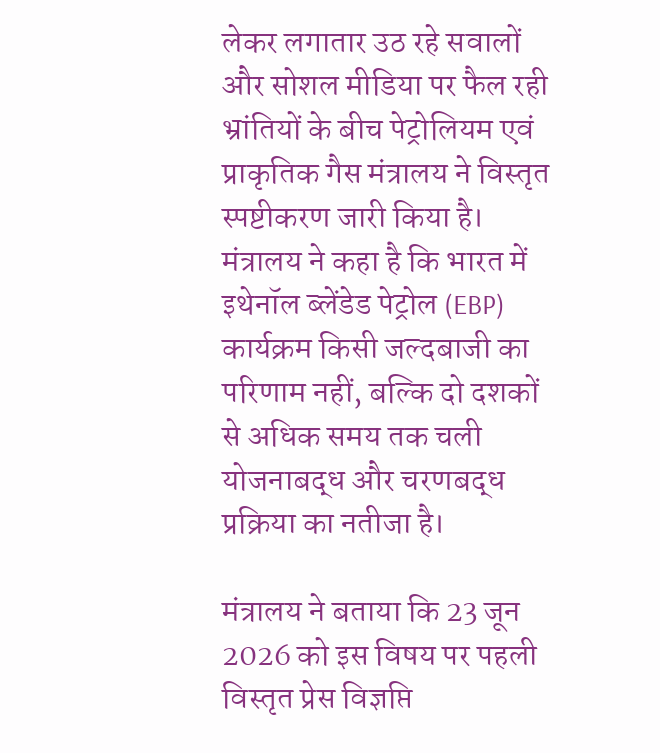लेकर लगातार उठ रहे सवालों और सोशल मीडिया पर फैल रही भ्रांतियों के बीच पेट्रोलियम एवं प्राकृतिक गैस मंत्रालय ने विस्तृत स्पष्टीकरण जारी किया है। मंत्रालय ने कहा है कि भारत में इथेनॉल ब्लेंडेड पेट्रोल (EBP) कार्यक्रम किसी जल्दबाजी का परिणाम नहीं, बल्कि दो दशकों से अधिक समय तक चली योजनाबद्ध और चरणबद्ध प्रक्रिया का नतीजा है।

मंत्रालय ने बताया कि 23 जून 2026 को इस विषय पर पहली विस्तृत प्रेस विज्ञप्ति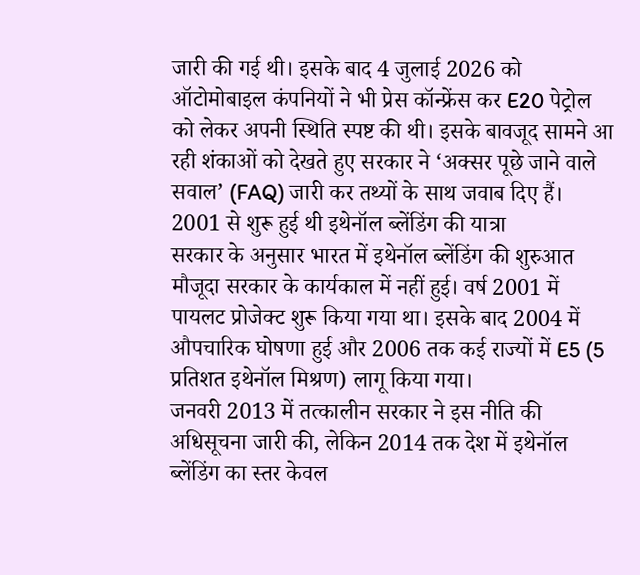जारी की गई थी। इसके बाद 4 जुलाई 2026 को ऑटोमोबाइल कंपनियों ने भी प्रेस कॉन्फ्रेंस कर E20 पेट्रोल को लेकर अपनी स्थिति स्पष्ट की थी। इसके बावजूद सामने आ रही शंकाओं को देखते हुए सरकार ने ‘अक्सर पूछे जाने वाले सवाल’ (FAQ) जारी कर तथ्यों के साथ जवाब दिए हैं।
2001 से शुरू हुई थी इथेनॉल ब्लेंडिंग की यात्रा
सरकार के अनुसार भारत में इथेनॉल ब्लेंडिंग की शुरुआत मौजूदा सरकार के कार्यकाल में नहीं हुई। वर्ष 2001 में पायलट प्रोजेक्ट शुरू किया गया था। इसके बाद 2004 में औपचारिक घोषणा हुई और 2006 तक कई राज्यों में E5 (5 प्रतिशत इथेनॉल मिश्रण) लागू किया गया।
जनवरी 2013 में तत्कालीन सरकार ने इस नीति की अधिसूचना जारी की, लेकिन 2014 तक देश में इथेनॉल ब्लेंडिंग का स्तर केवल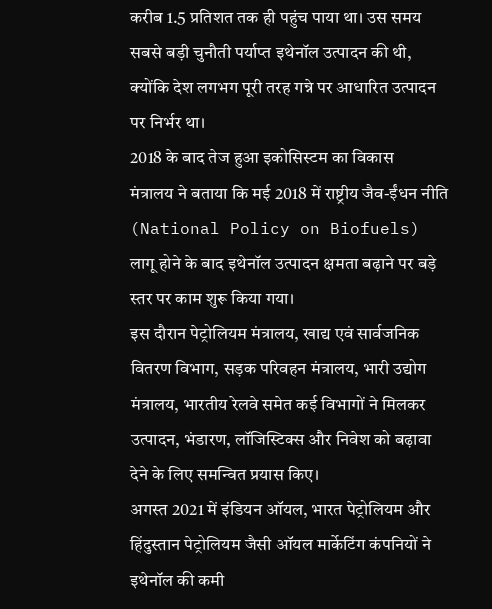करीब 1.5 प्रतिशत तक ही पहुंच पाया था। उस समय सबसे बड़ी चुनौती पर्याप्त इथेनॉल उत्पादन की थी, क्योंकि देश लगभग पूरी तरह गन्ने पर आधारित उत्पादन पर निर्भर था।
2018 के बाद तेज हुआ इकोसिस्टम का विकास
मंत्रालय ने बताया कि मई 2018 में राष्ट्रीय जैव-ईंधन नीति (National Policy on Biofuels) लागू होने के बाद इथेनॉल उत्पादन क्षमता बढ़ाने पर बड़े स्तर पर काम शुरू किया गया।
इस दौरान पेट्रोलियम मंत्रालय, खाद्य एवं सार्वजनिक वितरण विभाग, सड़क परिवहन मंत्रालय, भारी उद्योग मंत्रालय, भारतीय रेलवे समेत कई विभागों ने मिलकर उत्पादन, भंडारण, लॉजिस्टिक्स और निवेश को बढ़ावा देने के लिए समन्वित प्रयास किए।
अगस्त 2021 में इंडियन ऑयल, भारत पेट्रोलियम और हिंदुस्तान पेट्रोलियम जैसी ऑयल मार्केटिंग कंपनियों ने इथेनॉल की कमी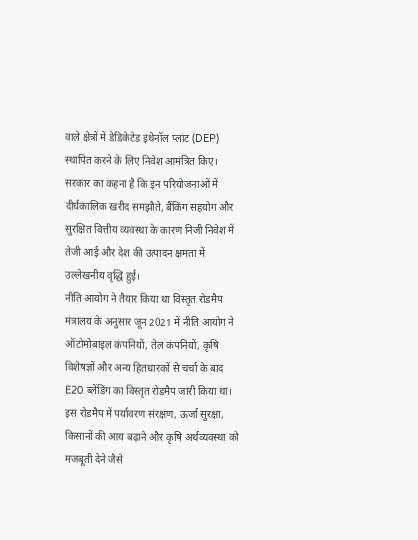वाले क्षेत्रों में डेडिकेटेड इथेनॉल प्लांट (DEP) स्थापित करने के लिए निवेश आमंत्रित किए।
सरकार का कहना है कि इन परियोजनाओं में दीर्घकालिक खरीद समझौते, बैंकिंग सहयोग और सुरक्षित वित्तीय व्यवस्था के कारण निजी निवेश में तेजी आई और देश की उत्पादन क्षमता में उल्लेखनीय वृद्धि हुई।
नीति आयोग ने तैयार किया था विस्तृत रोडमैप
मंत्रालय के अनुसार जून 2021 में नीति आयोग ने ऑटोमोबाइल कंपनियों, तेल कंपनियों, कृषि विशेषज्ञों और अन्य हितधारकों से चर्चा के बाद E20 ब्लेंडिंग का विस्तृत रोडमैप जारी किया था।
इस रोडमैप में पर्यावरण संरक्षण, ऊर्जा सुरक्षा, किसानों की आय बढ़ाने और कृषि अर्थव्यवस्था को मजबूती देने जैसे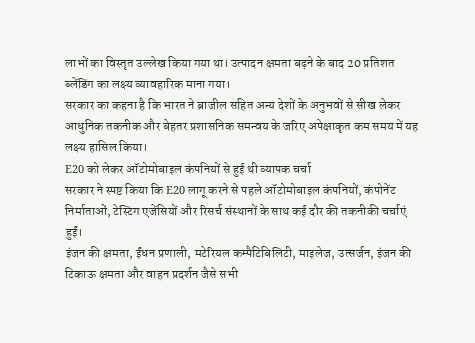लाभों का विस्तृत उल्लेख किया गया था। उत्पादन क्षमता बढ़ने के बाद 20 प्रतिशत ब्लेंडिंग का लक्ष्य व्यावहारिक माना गया।
सरकार का कहना है कि भारत ने ब्राजील सहित अन्य देशों के अनुभवों से सीख लेकर आधुनिक तकनीक और बेहतर प्रशासनिक समन्वय के जरिए अपेक्षाकृत कम समय में यह लक्ष्य हासिल किया।
E20 को लेकर ऑटोमोबाइल कंपनियों से हुई थी व्यापक चर्चा
सरकार ने स्पष्ट किया कि E20 लागू करने से पहले ऑटोमोबाइल कंपनियों, कंपोनेंट निर्माताओं, टेस्टिंग एजेंसियों और रिसर्च संस्थानों के साथ कई दौर की तकनीकी चर्चाएं हुईं।
इंजन की क्षमता, ईंधन प्रणाली, मटेरियल कम्पैटिबिलिटी, माइलेज, उत्सर्जन, इंजन की टिकाऊ क्षमता और वाहन प्रदर्शन जैसे सभी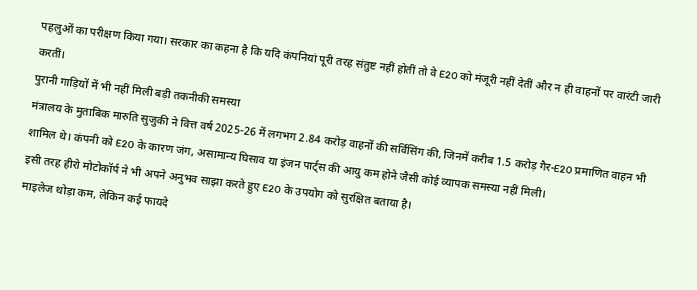पहलुओं का परीक्षण किया गया। सरकार का कहना है कि यदि कंपनियां पूरी तरह संतुष्ट नहीं होतीं तो वे E20 को मंजूरी नहीं देतीं और न ही वाहनों पर वारंटी जारी करतीं।
पुरानी गाड़ियों में भी नहीं मिली बड़ी तकनीकी समस्या
मंत्रालय के मुताबिक मारुति सुजुकी ने वित्त वर्ष 2025-26 में लगभग 2.84 करोड़ वाहनों की सर्विसिंग की, जिनमें करीब 1.5 करोड़ गैर-E20 प्रमाणित वाहन भी शामिल थे। कंपनी को E20 के कारण जंग, असामान्य घिसाव या इंजन पार्ट्स की आयु कम होने जैसी कोई व्यापक समस्या नहीं मिली।
इसी तरह हीरो मोटोकॉर्प ने भी अपने अनुभव साझा करते हुए E20 के उपयोग को सुरक्षित बताया है।
माइलेज थोड़ा कम, लेकिन कई फायदे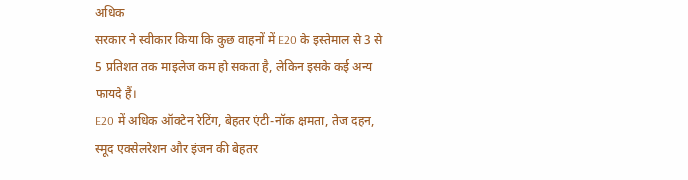अधिक
सरकार ने स्वीकार किया कि कुछ वाहनों में E20 के इस्तेमाल से 3 से 5 प्रतिशत तक माइलेज कम हो सकता है, लेकिन इसके कई अन्य फायदे हैं।
E20 में अधिक ऑक्टेन रेटिंग, बेहतर एंटी-नॉक क्षमता, तेज दहन, स्मूद एक्सेलरेशन और इंजन की बेहतर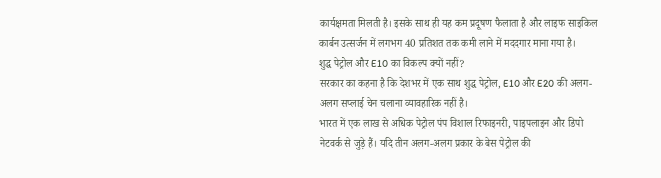कार्यक्षमता मिलती है। इसके साथ ही यह कम प्रदूषण फैलाता है और लाइफ साइकिल कार्बन उत्सर्जन में लगभग 40 प्रतिशत तक कमी लाने में मददगार माना गया है।
शुद्ध पेट्रोल और E10 का विकल्प क्यों नहीं?
सरकार का कहना है कि देशभर में एक साथ शुद्ध पेट्रोल, E10 और E20 की अलग-अलग सप्लाई चेन चलाना व्यावहारिक नहीं है।
भारत में एक लाख से अधिक पेट्रोल पंप विशाल रिफाइनरी, पाइपलाइन और डिपो नेटवर्क से जुड़े हैं। यदि तीन अलग-अलग प्रकार के बेस पेट्रोल की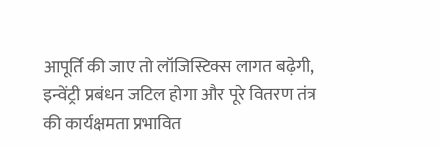आपूर्ति की जाए तो लॉजिस्टिक्स लागत बढ़ेगी, इन्वेंट्री प्रबंधन जटिल होगा और पूरे वितरण तंत्र की कार्यक्षमता प्रभावित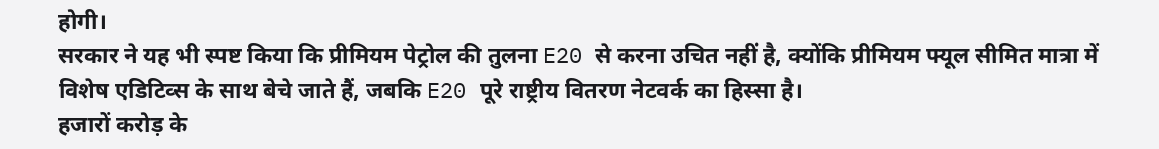होगी।
सरकार ने यह भी स्पष्ट किया कि प्रीमियम पेट्रोल की तुलना E20 से करना उचित नहीं है, क्योंकि प्रीमियम फ्यूल सीमित मात्रा में विशेष एडिटिव्स के साथ बेचे जाते हैं, जबकि E20 पूरे राष्ट्रीय वितरण नेटवर्क का हिस्सा है।
हजारों करोड़ के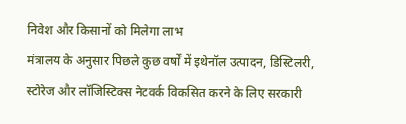निवेश और किसानों को मिलेगा लाभ
मंत्रालय के अनुसार पिछले कुछ वर्षों में इथेनॉल उत्पादन, डिस्टिलरी, स्टोरेज और लॉजिस्टिक्स नेटवर्क विकसित करने के लिए सरकारी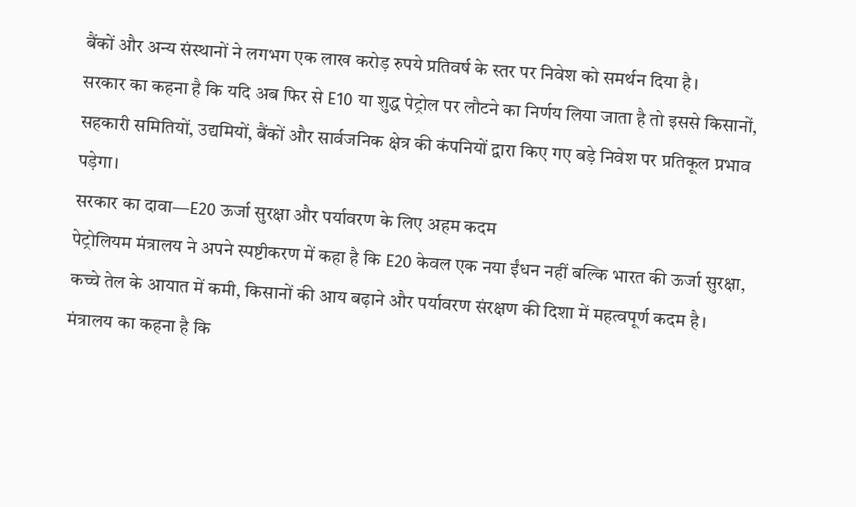बैंकों और अन्य संस्थानों ने लगभग एक लाख करोड़ रुपये प्रतिवर्ष के स्तर पर निवेश को समर्थन दिया है।
सरकार का कहना है कि यदि अब फिर से E10 या शुद्ध पेट्रोल पर लौटने का निर्णय लिया जाता है तो इससे किसानों, सहकारी समितियों, उद्यमियों, बैंकों और सार्वजनिक क्षेत्र की कंपनियों द्वारा किए गए बड़े निवेश पर प्रतिकूल प्रभाव पड़ेगा।
सरकार का दावा—E20 ऊर्जा सुरक्षा और पर्यावरण के लिए अहम कदम
पेट्रोलियम मंत्रालय ने अपने स्पष्टीकरण में कहा है कि E20 केवल एक नया ईंधन नहीं बल्कि भारत की ऊर्जा सुरक्षा, कच्चे तेल के आयात में कमी, किसानों की आय बढ़ाने और पर्यावरण संरक्षण की दिशा में महत्वपूर्ण कदम है।
मंत्रालय का कहना है कि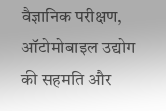वैज्ञानिक परीक्षण, ऑटोमोबाइल उद्योग की सहमति और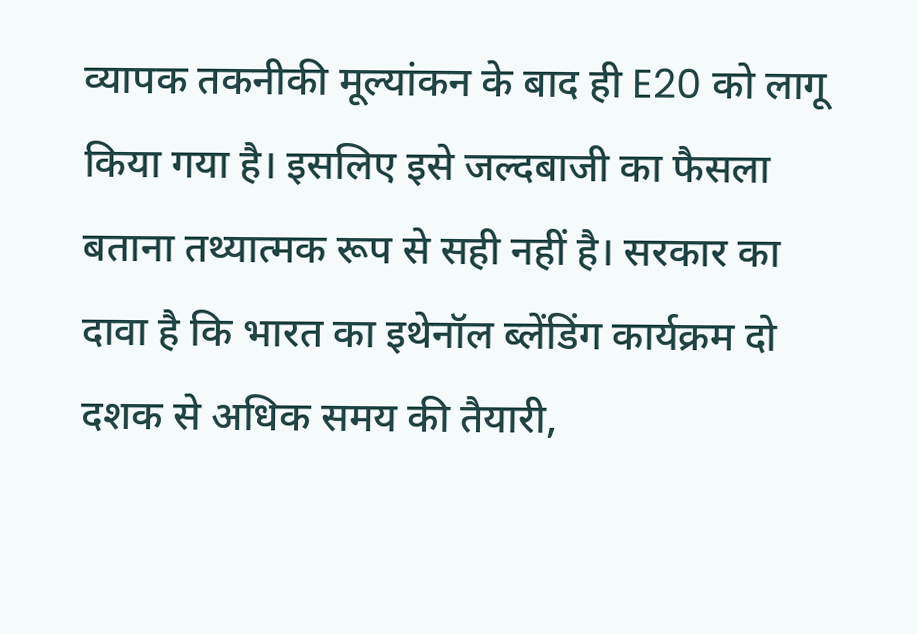व्यापक तकनीकी मूल्यांकन के बाद ही E20 को लागू किया गया है। इसलिए इसे जल्दबाजी का फैसला बताना तथ्यात्मक रूप से सही नहीं है। सरकार का दावा है कि भारत का इथेनॉल ब्लेंडिंग कार्यक्रम दो दशक से अधिक समय की तैयारी,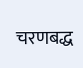चरणबद्ध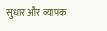सुधार और व्यापक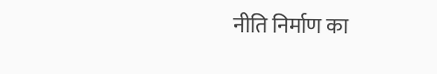नीति निर्माण का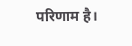परिणाम है।